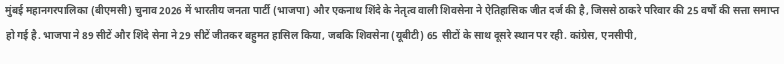मुंबई महानगरपालिका (बीएमसी) चुनाव 2026 में भारतीय जनता पार्टी (भाजपा) और एकनाथ शिंदे के नेतृत्व वाली शिवसेना ने ऐतिहासिक जीत दर्ज की है, जिससे ठाकरे परिवार की 25 वर्षों की सत्ता समाप्त हो गई है. भाजपा ने 89 सीटें और शिंदे सेना ने 29 सीटें जीतकर बहुमत हासिल किया, जबकि शिवसेना (यूबीटी) 65 सीटों के साथ दूसरे स्थान पर रही. कांग्रेस, एनसीपी,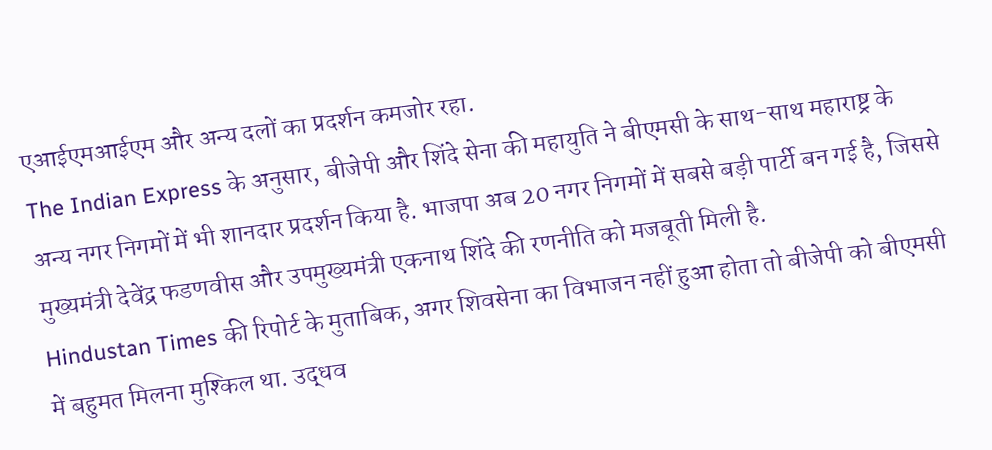एआईएमआईएम और अन्य दलों का प्रदर्शन कमजोर रहा.
The Indian Express के अनुसार, बीजेपी और शिंदे सेना की महायुति ने बीएमसी के साथ-साथ महाराष्ट्र के अन्य नगर निगमों में भी शानदार प्रदर्शन किया है. भाजपा अब 20 नगर निगमों में सबसे बड़ी पार्टी बन गई है, जिससे मुख्यमंत्री देवेंद्र फडणवीस और उपमुख्यमंत्री एकनाथ शिंदे की रणनीति को मजबूती मिली है.
Hindustan Times की रिपोर्ट के मुताबिक, अगर शिवसेना का विभाजन नहीं हुआ होता तो बीजेपी को बीएमसी में बहुमत मिलना मुश्किल था. उद्धव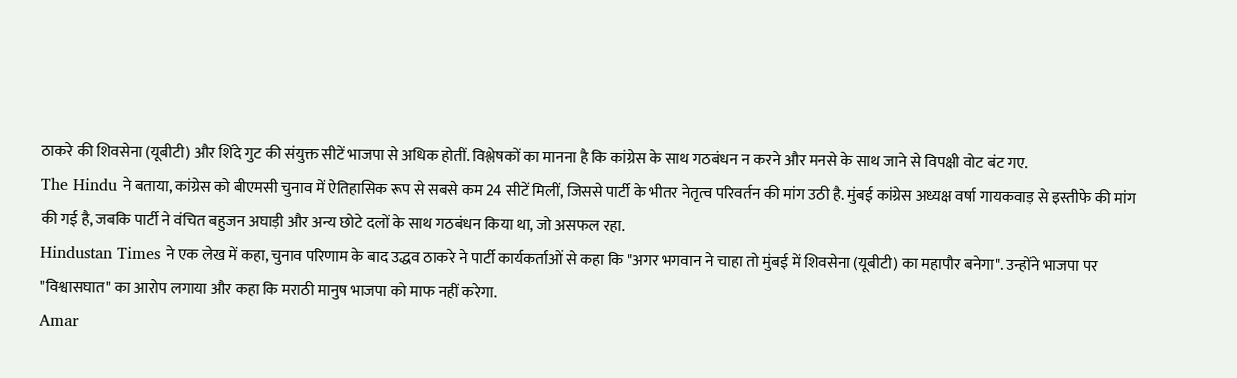ठाकरे की शिवसेना (यूबीटी) और शिंदे गुट की संयुक्त सीटें भाजपा से अधिक होतीं. विश्लेषकों का मानना है कि कांग्रेस के साथ गठबंधन न करने और मनसे के साथ जाने से विपक्षी वोट बंट गए.
The Hindu ने बताया, कांग्रेस को बीएमसी चुनाव में ऐतिहासिक रूप से सबसे कम 24 सीटें मिलीं, जिससे पार्टी के भीतर नेतृत्व परिवर्तन की मांग उठी है. मुंबई कांग्रेस अध्यक्ष वर्षा गायकवाड़ से इस्तीफे की मांग की गई है, जबकि पार्टी ने वंचित बहुजन अघाड़ी और अन्य छोटे दलों के साथ गठबंधन किया था, जो असफल रहा.
Hindustan Times ने एक लेख में कहा, चुनाव परिणाम के बाद उद्धव ठाकरे ने पार्टी कार्यकर्ताओं से कहा कि "अगर भगवान ने चाहा तो मुंबई में शिवसेना (यूबीटी) का महापौर बनेगा". उन्होंने भाजपा पर "विश्वासघात" का आरोप लगाया और कहा कि मराठी मानुष भाजपा को माफ नहीं करेगा.
Amar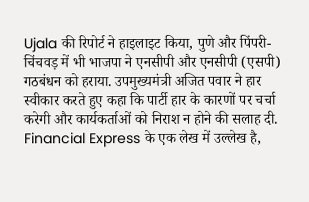Ujala की रिपोर्ट ने हाइलाइट किया, पुणे और पिंपरी-चिंचवड़ में भी भाजपा ने एनसीपी और एनसीपी (एसपी) गठबंधन को हराया. उपमुख्यमंत्री अजित पवार ने हार स्वीकार करते हुए कहा कि पार्टी हार के कारणों पर चर्चा करेगी और कार्यकर्ताओं को निराश न होने की सलाह दी.
Financial Express के एक लेख में उल्लेख है,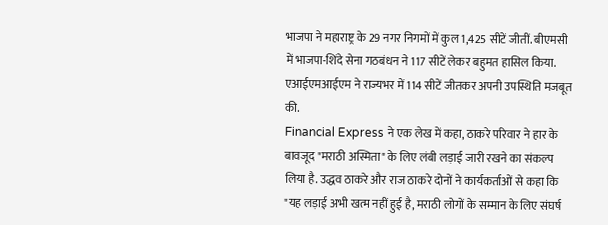भाजपा ने महाराष्ट्र के 29 नगर निगमों में कुल 1,425 सीटें जीतीं. बीएमसी में भाजपा-शिंदे सेना गठबंधन ने 117 सीटें लेकर बहुमत हासिल किया. एआईएमआईएम ने राज्यभर में 114 सीटें जीतकर अपनी उपस्थिति मजबूत की.
Financial Express ने एक लेख में कहा, ठाकरे परिवार ने हार के बावजूद "मराठी अस्मिता" के लिए लंबी लड़ाई जारी रखने का संकल्प लिया है. उद्धव ठाकरे और राज ठाकरे दोनों ने कार्यकर्ताओं से कहा कि "यह लड़ाई अभी खत्म नहीं हुई है, मराठी लोगों के सम्मान के लिए संघर्ष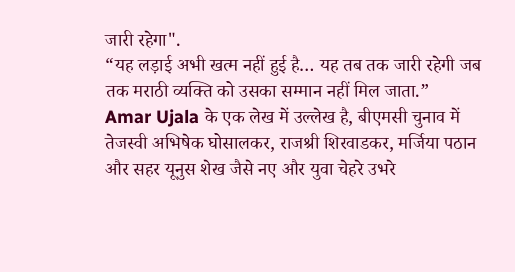जारी रहेगा".
“यह लड़ाई अभी खत्म नहीं हुई है… यह तब तक जारी रहेगी जब तक मराठी व्यक्ति को उसका सम्मान नहीं मिल जाता.”
Amar Ujala के एक लेख में उल्लेख है, बीएमसी चुनाव में तेजस्वी अभिषेक घोसालकर, राजश्री शिरवाडकर, मर्जिया पठान और सहर यूनुस शेख जैसे नए और युवा चेहरे उभरे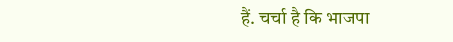हैं. चर्चा है कि भाजपा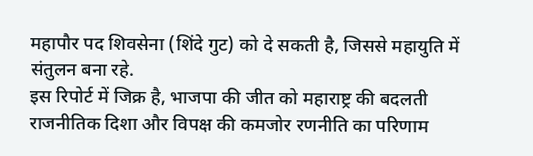महापौर पद शिवसेना (शिंदे गुट) को दे सकती है, जिससे महायुति में संतुलन बना रहे.
इस रिपोर्ट में जिक्र है, भाजपा की जीत को महाराष्ट्र की बदलती राजनीतिक दिशा और विपक्ष की कमजोर रणनीति का परिणाम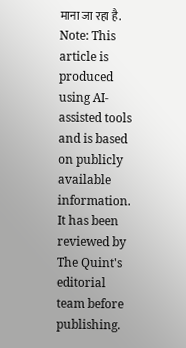माना जा रहा है.
Note: This article is produced using AI-assisted tools and is based on publicly available information. It has been reviewed by The Quint's editorial team before publishing.